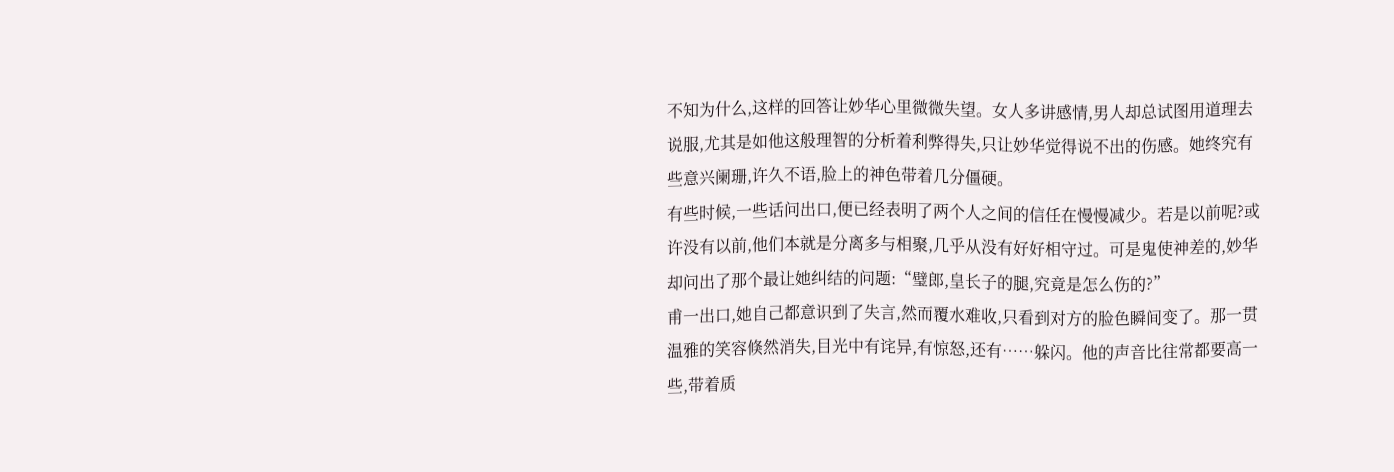不知为什么,这样的回答让妙华心里微微失望。女人多讲感情,男人却总试图用道理去说服,尤其是如他这般理智的分析着利弊得失,只让妙华觉得说不出的伤感。她终究有些意兴阑珊,许久不语,脸上的神色带着几分僵硬。
有些时候,一些话问出口,便已经表明了两个人之间的信任在慢慢减少。若是以前呢?或许没有以前,他们本就是分离多与相聚,几乎从没有好好相守过。可是鬼使神差的,妙华却问出了那个最让她纠结的问题:“璧郎,皇长子的腿,究竟是怎么伤的?”
甫一出口,她自己都意识到了失言,然而覆水难收,只看到对方的脸色瞬间变了。那一贯温雅的笑容倏然消失,目光中有诧异,有惊怒,还有……躲闪。他的声音比往常都要高一些,带着质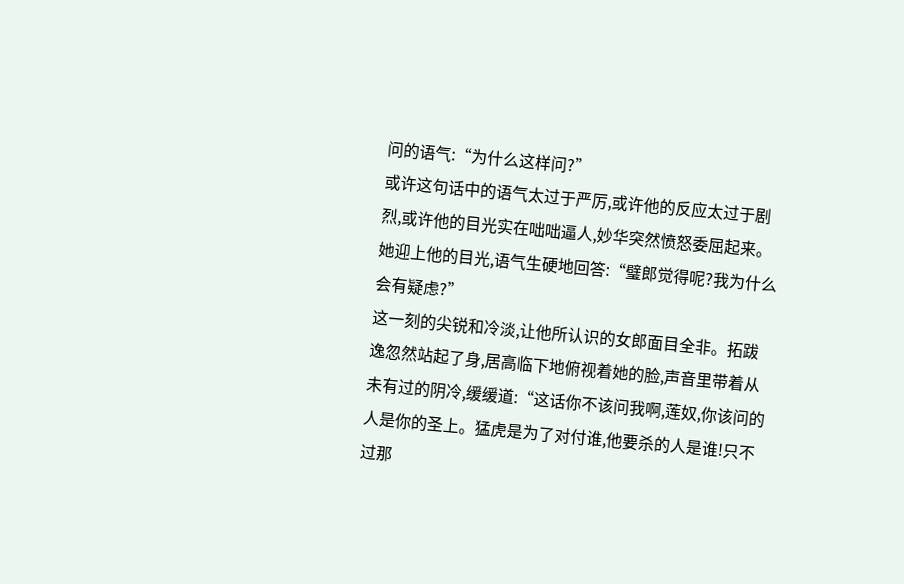问的语气:“为什么这样问?”
或许这句话中的语气太过于严厉,或许他的反应太过于剧烈,或许他的目光实在咄咄逼人,妙华突然愤怒委屈起来。她迎上他的目光,语气生硬地回答:“璧郎觉得呢?我为什么会有疑虑?”
这一刻的尖锐和冷淡,让他所认识的女郎面目全非。拓跋逸忽然站起了身,居高临下地俯视着她的脸,声音里带着从未有过的阴冷,缓缓道:“这话你不该问我啊,莲奴,你该问的人是你的圣上。猛虎是为了对付谁,他要杀的人是谁!只不过那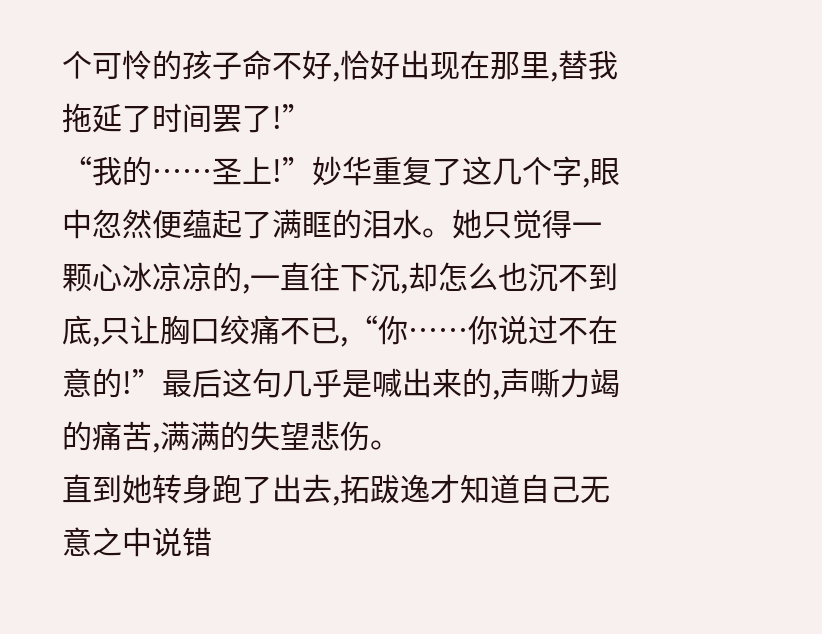个可怜的孩子命不好,恰好出现在那里,替我拖延了时间罢了!”
“我的……圣上!”妙华重复了这几个字,眼中忽然便蕴起了满眶的泪水。她只觉得一颗心冰凉凉的,一直往下沉,却怎么也沉不到底,只让胸口绞痛不已,“你……你说过不在意的!”最后这句几乎是喊出来的,声嘶力竭的痛苦,满满的失望悲伤。
直到她转身跑了出去,拓跋逸才知道自己无意之中说错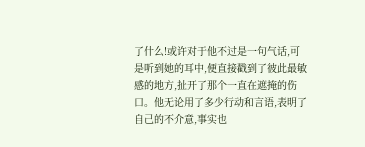了什么!或许对于他不过是一句气话,可是听到她的耳中,便直接戳到了彼此最敏感的地方,扯开了那个一直在遮掩的伤口。他无论用了多少行动和言语,表明了自己的不介意,事实也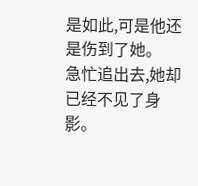是如此,可是他还是伤到了她。
急忙追出去,她却已经不见了身影。